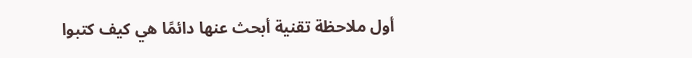أول ملاحظة تقنية أبحث عنها دائمًا هي كيف كتبوا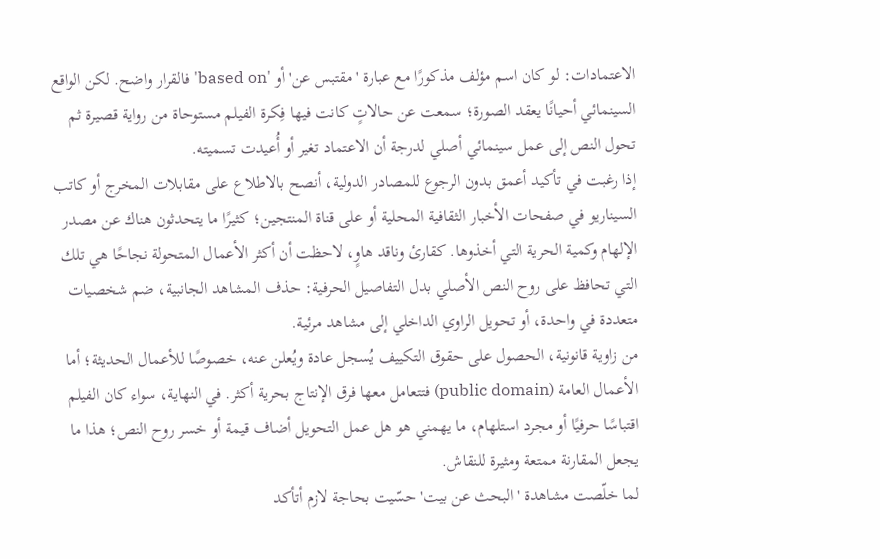الاعتمادات: لو كان اسم مؤلف مذكورًا مع عبارة 'مقتبس عن' أو 'based on' فالقرار واضح. لكن الواقع السينمائي أحيانًا يعقد الصورة؛ سمعت عن حالاتٍ كانت فيها فِكرة الفيلم مستوحاة من رواية قصيرة ثم تحول النص إلى عمل سينمائي أصلي لدرجة أن الاعتماد تغير أو أُعيدت تسميته.
إذا رغبت في تأكيد أعمق بدون الرجوع للمصادر الدولية، أنصح بالاطلاع على مقابلات المخرج أو كاتب السيناريو في صفحات الأخبار الثقافية المحلية أو على قناة المنتجين؛ كثيرًا ما يتحدثون هناك عن مصدر الإلهام وكمية الحرية التي أخذوها. كقارئ وناقد هاوٍ، لاحظت أن أكثر الأعمال المتحولة نجاحًا هي تلك التي تحافظ على روح النص الأصلي بدل التفاصيل الحرفية: حذف المشاهد الجانبية، ضم شخصيات متعددة في واحدة، أو تحويل الراوي الداخلي إلى مشاهد مرئية.
من زاوية قانونية، الحصول على حقوق التكييف يُسجل عادة ويُعلن عنه، خصوصًا للأعمال الحديثة؛ أما الأعمال العامة (public domain) فتتعامل معها فرق الإنتاج بحرية أكثر. في النهاية، سواء كان الفيلم اقتباسًا حرفيًا أو مجرد استلهام، ما يهمني هو هل عمل التحويل أضاف قيمة أو خسر روح النص؛ هذا ما يجعل المقارنة ممتعة ومثيرة للنقاش.
لما خلّصت مشاهدة 'البحث عن بيت' حسّيت بحاجة لازم أتأكد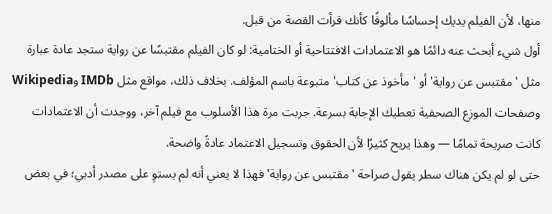منها، لأن الفيلم يديك إحساسًا مألوفًا كأنك قرأت القصة من قبل.
أول شيء أبحث عنه دائمًا هو الاعتمادات الافتتاحية أو الختامية: لو كان الفيلم مقتبسًا عن رواية ستجد عادة عبارة مثل 'مقتبس عن رواية' أو 'مأخوذ عن كتاب' متبوعة باسم المؤلف. بخلاف ذلك، مواقع مثل IMDb وWikipedia وصفحات الموزع الصحفية تعطيك الإجابة بسرعة. جربت مرة هذا الأسلوب مع فيلم آخر، ووجدت أن الاعتمادات كانت صريحة تمامًا — وهذا يريح كثيرًا لأن الحقوق وتسجيل الاعتماد عادةً واضحة.
حتى لو لم يكن هناك سطر يقول صراحة 'مقتبس عن رواية' فهذا لا يعني أنه لم يستوِ على مصدر أدبي؛ في بعض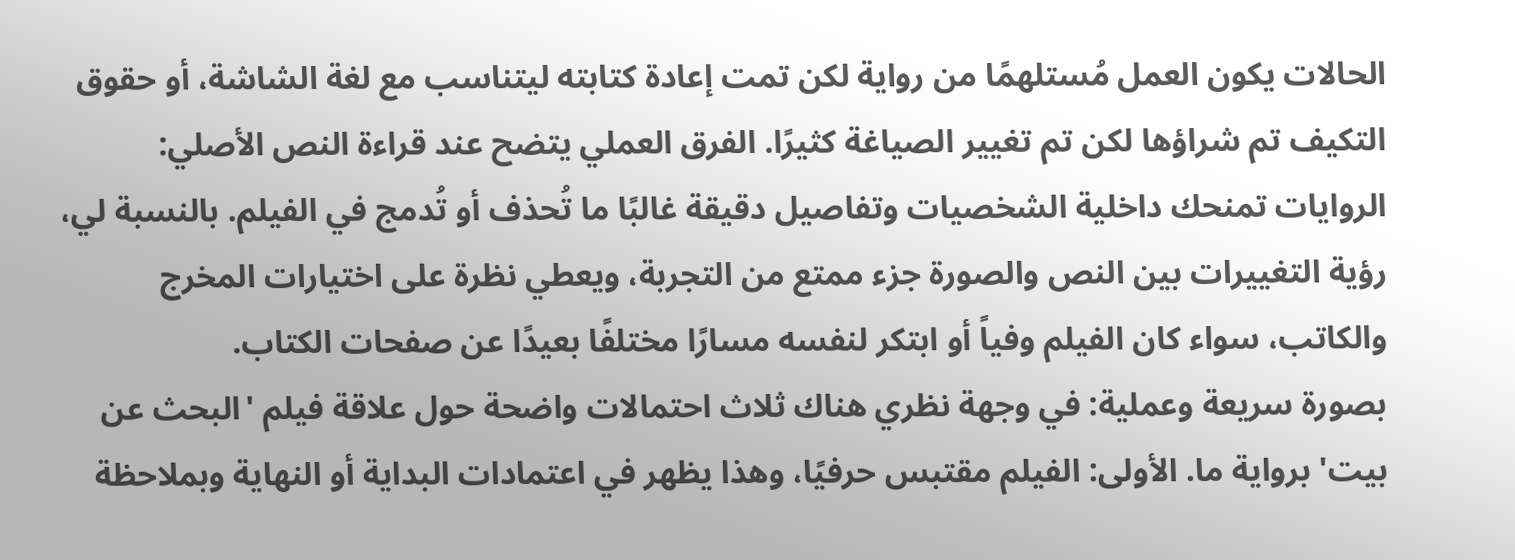الحالات يكون العمل مُستلهمًا من رواية لكن تمت إعادة كتابته ليتناسب مع لغة الشاشة، أو حقوق التكيف تم شراؤها لكن تم تغيير الصياغة كثيرًا. الفرق العملي يتضح عند قراءة النص الأصلي: الروايات تمنحك داخلية الشخصيات وتفاصيل دقيقة غالبًا ما تُحذف أو تُدمج في الفيلم. بالنسبة لي، رؤية التغييرات بين النص والصورة جزء ممتع من التجربة، ويعطي نظرة على اختيارات المخرج والكاتب، سواء كان الفيلم وفياً أو ابتكر لنفسه مسارًا مختلفًا بعيدًا عن صفحات الكتاب.
بصورة سريعة وعملية: في وجهة نظري هناك ثلاث احتمالات واضحة حول علاقة فيلم 'البحث عن بيت' برواية ما. الأولى: الفيلم مقتبس حرفيًا، وهذا يظهر في اعتمادات البداية أو النهاية وبملاحظة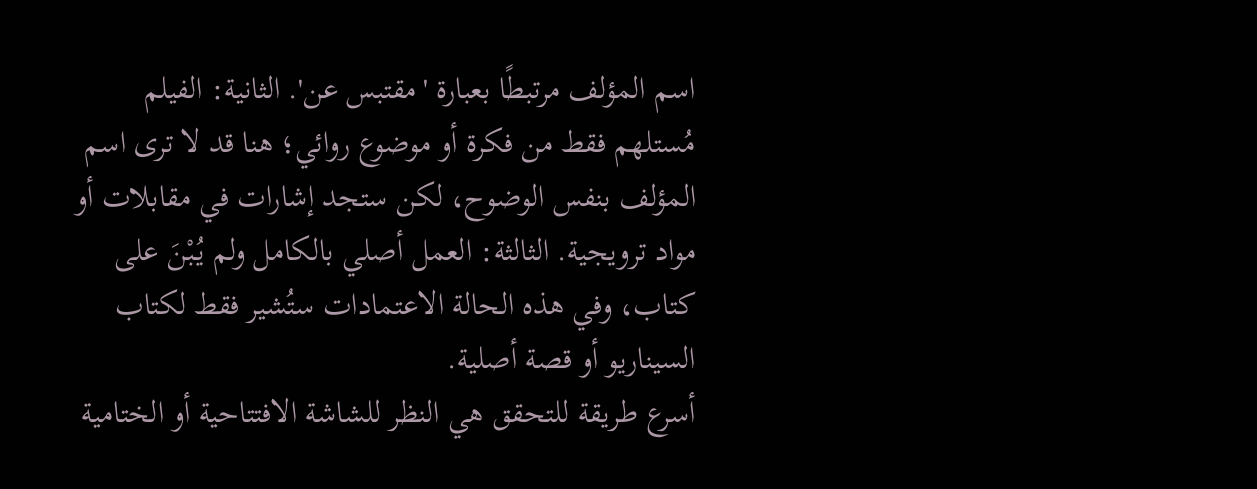اسم المؤلف مرتبطًا بعبارة 'مقتبس عن'. الثانية: الفيلم مُستلهم فقط من فكرة أو موضوع روائي؛ هنا قد لا ترى اسم المؤلف بنفس الوضوح، لكن ستجد إشارات في مقابلات أو مواد ترويجية. الثالثة: العمل أصلي بالكامل ولم يُبْنَ على كتاب، وفي هذه الحالة الاعتمادات ستُشير فقط لكتاب السيناريو أو قصة أصلية.
أسرع طريقة للتحقق هي النظر للشاشة الافتتاحية أو الختامية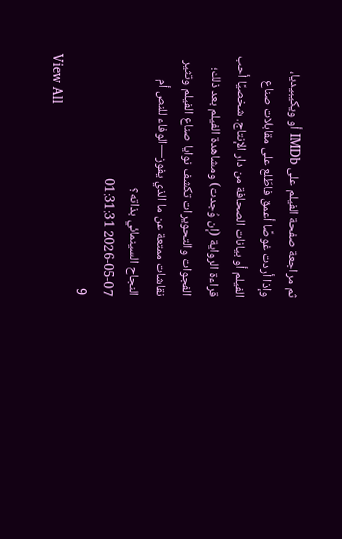ثم مراجعة صفحة الفيلم على IMDb أو ويكيبيديا، وإذا أردت غوصًا أعمق فاطّلع على مقابلات صناع الفيلم أو بيانات الصحافة من دار الإنتاج. شخصيًا أحب قراءة الرواية (إن وُجدت) ومشاهدة الفيلم بعد ذلك؛ الفجوات والتحويرات تكشف نوايا صناع الفيلم وتثير نقاشات ممتعة عن ما الذي يفوز—الوفاء للنص أم النجاح السينمائي بذاته؟
2026-05-07 01:31:31
9
View All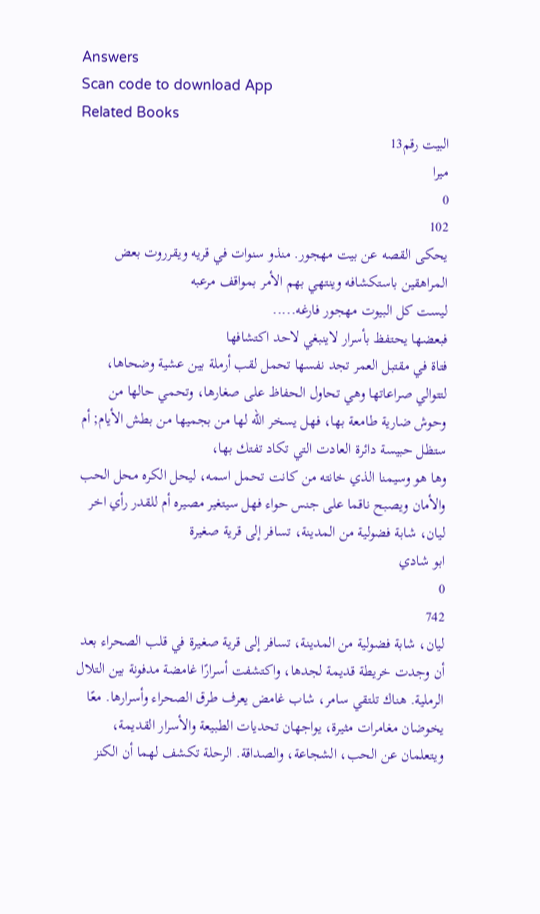Answers
Scan code to download App
Related Books
البيت رقم13
ميرا
0
102
يحكى القصه عن بيت مهجور. منذو سنوات في قريه ويقرروت بعض المراهقين باستكشافه وينتهي بهم الأمر بمواقف مرعبه
ليست كل البيوت مهجور فارغه.....
فبعضها يحتفظ بأسرار لاينبغي لاحد اكتشافها
فتاة في مقتبل العمر تجد نفسها تحمل لقب أرملة بين عشية وضحاها، لتتوالي صراعاتها وهي تحاول الحفاظ على صغارها، وتحمي حالها من وحوش ضارية طامعة بها، فهل يسخر الله لها من بجميها من بطش الأيام; أم ستظل حبيسة دائرة العادت التي تكاد تفتك بها،
وها هو وسيمنا الذي خانته من كانت تحمل اسمه، ليحل الكره محل الحب والأمان ويصبح ناقما على جنس حواء فهل سيتغير مصيره أم للقدر رأي اخر
ليان، شابة فضولية من المدينة، تسافر إلى قرية صغيرة
ابو شادي
0
742
ليان، شابة فضولية من المدينة، تسافر إلى قرية صغيرة في قلب الصحراء بعد أن وجدت خريطة قديمة لجدها، واكتشفت أسرارًا غامضة مدفونة بين التلال الرملية. هناك تلتقي سامر، شاب غامض يعرف طرق الصحراء وأسرارها. معًا يخوضان مغامرات مثيرة، يواجهان تحديات الطبيعة والأسرار القديمة، ويتعلمان عن الحب، الشجاعة، والصداقة. الرحلة تكشف لهما أن الكنز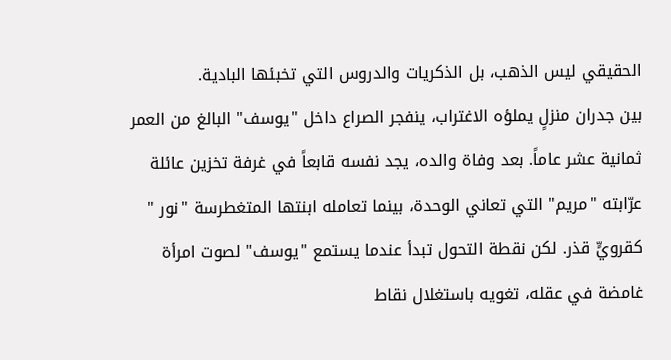الحقيقي ليس الذهب، بل الذكريات والدروس التي تخبئها البادية.
بين جدران منزلٍ يملؤه الاغتراب، ينفجر الصراع داخل "يوسف" البالغ من العمر ثمانية عشر عاماً. بعد وفاة والده، يجد نفسه قابعاً في غرفة تخزين عائلة عرّابته "مريم" التي تعاني الوحدة، بينما تعامله ابنتها المتغطرسة "نور " كقرويٍّ قذر. لكن نقطة التحول تبدأ عندما يستمع "يوسف" لصوت امرأة غامضة في عقله، تغويه باستغلال نقاط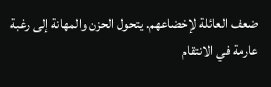ضعف العائلة لإخضاعهم. يتحول الحزن والمهانة إلى رغبة عارمة في الانتقام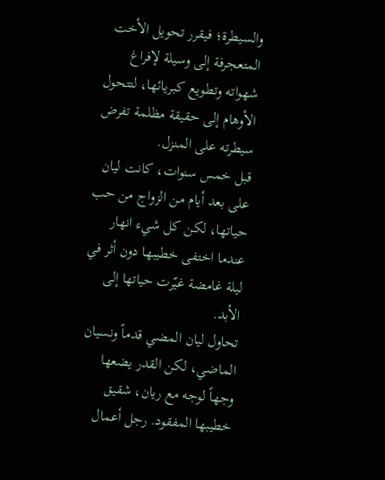والسيطرة؛ فيقرر تحويل الأخت المتعجرفة إلى وسيلة لإفراغ شهواته وتطويع كبريائها، لتتحول الأوهام إلى حقيقة مظلمة تفرض سيطرته على المنزل.
قبل خمس سنوات، كانت ليان على بعد أيام من الزواج من حب حياتها، لكن كل شيء انهار عندما اختفى خطيبها دون أثر في ليلة غامضة غيّرت حياتها إلى الأبد.
تحاول ليان المضي قدماً ونسيان الماضي، لكن القدر يضعها وجهاً لوجه مع ريان، شقيق خطيبها المفقود. رجل أعمال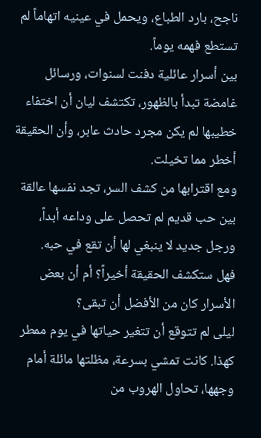ناجح، بارد الطباع، ويحمل في عينيه اتهاماً لم تستطع فهمه يوماً.
بين أسرار عائلية دفنت لسنوات، ورسائل غامضة تبدأ بالظهور، تكتشف ليان أن اختفاء خطيبها لم يكن مجرد حادث عابر، وأن الحقيقة أخطر مما تخيلت.
ومع اقترابها من كشف السر، تجد نفسها عالقة بين حب قديم لم تحصل على وداعه أبداً، ورجل جديد لا ينبغي لها أن تقع في حبه.
فهل ستكشف الحقيقة أخيراً؟ أم أن بعض الأسرار كان من الأفضل أن تبقى؟
ليلى لم تتوقع أن تتغير حياتها في يوم ممطر كهذا. كانت تمشي بسرعة، مظلتها مائلة أمام وجهها، تحاول الهروب من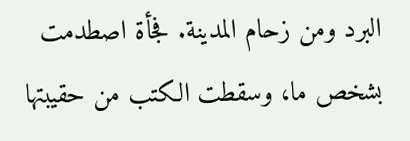البرد ومن زحام المدينة. فجأة اصطدمت بشخص ما، وسقطت الكتب من حقيبتها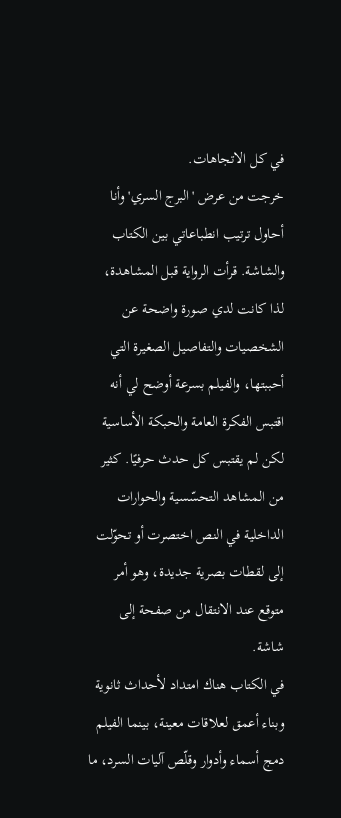في كل الاتجاهات.
خرجت من عرض 'البرج السري' وأنا أحاول ترتيب انطباعاتي بين الكتاب والشاشة. قرأت الرواية قبل المشاهدة، لذا كانت لدي صورة واضحة عن الشخصيات والتفاصيل الصغيرة التي أحببتها، والفيلم بسرعة أوضح لي أنه اقتبس الفكرة العامة والحبكة الأساسية لكن لم يقتبس كل حدث حرفيًا. كثير من المشاهد التحسّسية والحوارات الداخلية في النص اختصرت أو تحوّلت إلى لقطات بصرية جديدة، وهو أمر متوقع عند الانتقال من صفحة إلى شاشة.
في الكتاب هناك امتداد لأحداث ثانوية وبناء أعمق لعلاقات معينة، بينما الفيلم دمج أسماء وأدوار وقلّص آليات السرد، ما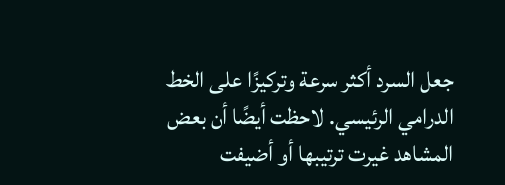جعل السرد أكثر سرعة وتركيزًا على الخط الدرامي الرئيسي. لاحظت أيضًا أن بعض المشاهد غيرت ترتيبها أو أضيفت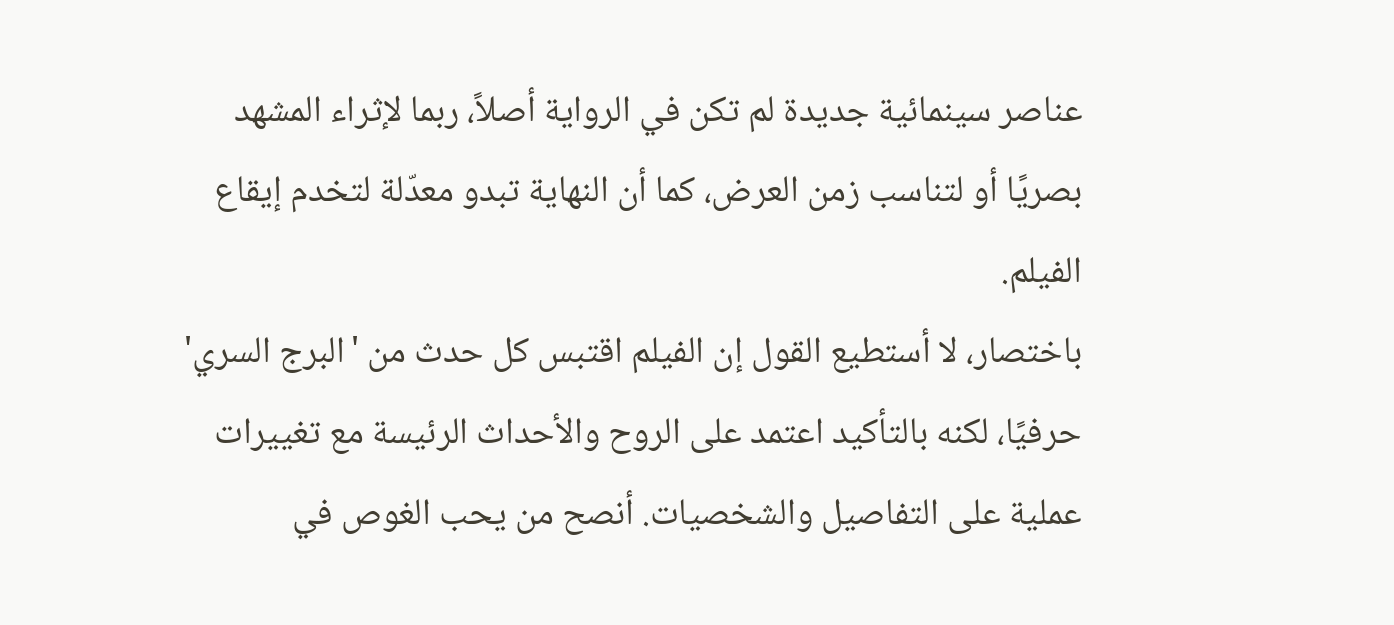عناصر سينمائية جديدة لم تكن في الرواية أصلاً، ربما لإثراء المشهد بصريًا أو لتناسب زمن العرض، كما أن النهاية تبدو معدّلة لتخدم إيقاع الفيلم.
باختصار، لا أستطيع القول إن الفيلم اقتبس كل حدث من 'البرج السري' حرفيًا، لكنه بالتأكيد اعتمد على الروح والأحداث الرئيسة مع تغييرات عملية على التفاصيل والشخصيات. أنصح من يحب الغوص في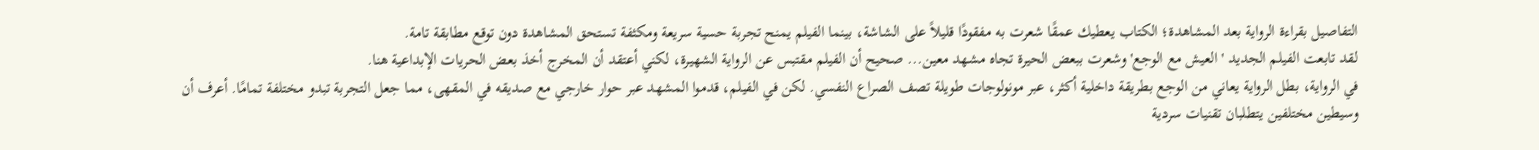التفاصيل بقراءة الرواية بعد المشاهدة؛ الكتاب يعطيك عمقًا شعرت به مفقودًا قليلاً على الشاشة، بينما الفيلم يمنح تجربة حسية سريعة ومكثفة تستحق المشاهدة دون توقع مطابقة تامة.
لقد تابعت الفيلم الجديد 'العيش مع الوجع' وشعرت ببعض الحيرة تجاه مشهد معين... صحيح أن الفيلم مقتبس عن الرواية الشهيرة، لكني أعتقد أن المخرج أخذ بعض الحريات الإبداعية هنا.
في الرواية، بطل الرواية يعاني من الوجع بطريقة داخلية أكثر، عبر مونولوجات طويلة تصف الصراع النفسي. لكن في الفيلم، قدموا المشهد عبر حوار خارجي مع صديقه في المقهى، مما جعل التجربة تبدو مختلفة تمامًا. أعرف أن وسيطين مختلفين يتطلبان تقنيات سردية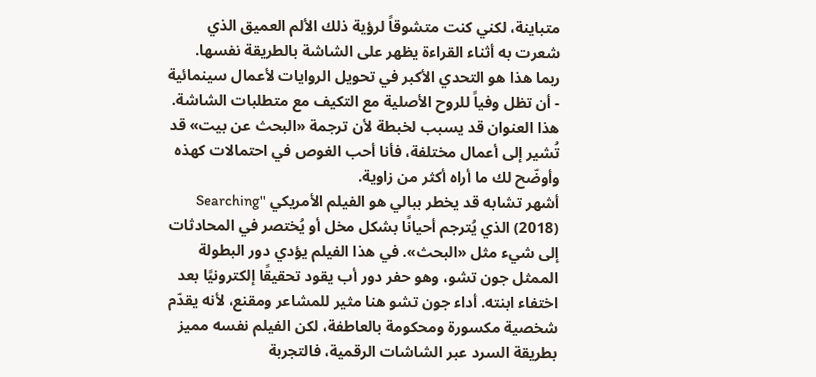متباينة، لكني كنت متشوقاً لرؤية ذلك الألم العميق الذي شعرت به أثناء القراءة يظهر على الشاشة بالطريقة نفسها.
ربما هذا هو التحدي الأكبر في تحويل الروايات لأعمال سينمائية - أن تظل وفياً للروح الأصلية مع التكيف مع متطلبات الشاشة.
هذا العنوان قد يسبب لخبطة لأن ترجمة «البحث عن بيت» قد تُشير إلى أعمال مختلفة، فأنا أحب الغوص في احتمالات كهذه وأوضّح لك ما أراه أكثر من زاوية.
أشهر تشابه قد يخطر ببالي هو الفيلم الأمريكي 'Searching' (2018) الذي يُترجم أحيانًا بشكل مخل أو يُختصر في المحادثات إلى شيء مثل «البحث». في هذا الفيلم يؤدي دور البطولة الممثل جون تشو، وهو حفر دور أب يقود تحقيقًا إلكترونيًا بعد اختفاء ابنته. أداء جون تشو هنا مثير للمشاعر ومقنع، لأنه يقدّم شخصية مكسورة ومحكومة بالعاطفة، لكن الفيلم نفسه مميز بطريقة السرد عبر الشاشات الرقمية، فالتجربة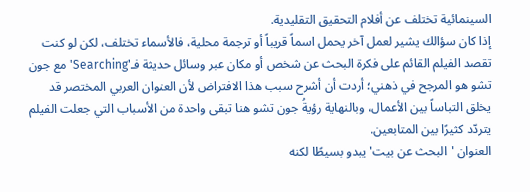السينمائية تختلف عن أفلام التحقيق التقليدية.
إذا كان سؤالك يشير لعمل آخر يحمل اسماً قريباً أو ترجمة محلية، فالأسماء تختلف، لكن لو كنت تقصد الفيلم القائم على فكرة البحث عن شخص أو مكان عبر وسائل حديثة فـ'Searching' مع جون تشو هو المرجح في ذهني؛ أردت أن أشرح سبب هذا الافتراض لأن العنوان العربي المختصر قد يخلق التباساً بين الأعمال، وبالنهاية رؤيةُ جون تشو هنا تبقى واحدة من الأسباب التي جعلت الفيلم يتردّد كثيرًا بين المتابعين.
العنوان 'البحث عن بيت' يبدو بسيطًا لكنه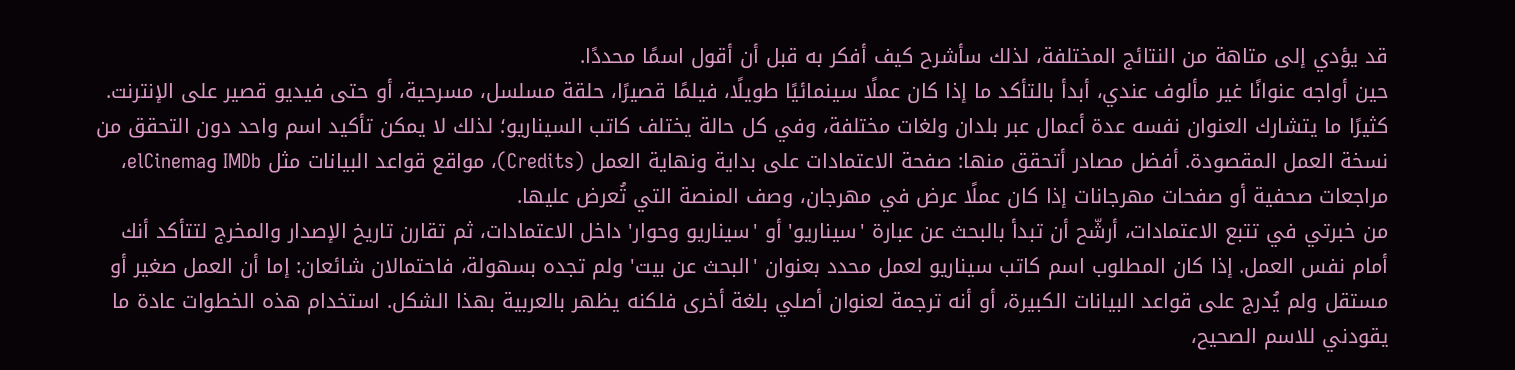قد يؤدي إلى متاهة من النتائج المختلفة، لذلك سأشرح كيف أفكر به قبل أن أقول اسمًا محددًا.
حين أواجه عنوانًا غير مألوف عندي، أبدأ بالتأكد ما إذا كان عملًا سينمائيًا طويلًا، فيلمًا قصيرًا، حلقة مسلسل، مسرحية، أو حتى فيديو قصير على الإنترنت. كثيرًا ما يتشارك العنوان نفسه عدة أعمال عبر بلدان ولغات مختلفة، وفي كل حالة يختلف كاتب السيناريو؛ لذلك لا يمكن تأكيد اسم واحد دون التحقق من نسخة العمل المقصودة. أفضل مصادر أتحقق منها: صفحة الاعتمادات على بداية ونهاية العمل (Credits)، مواقع قواعد البيانات مثل IMDb وelCinema، مراجعات صحفية أو صفحات مهرجانات إذا كان عملًا عرض في مهرجان، وصف المنصة التي تُعرض عليها.
من خبرتي في تتبع الاعتمادات، أرشّح أن تبدأ بالبحث عن عبارة 'سيناريو' أو 'سيناريو وحوار' داخل الاعتمادات، ثم تقارن تاريخ الإصدار والمخرج لتتأكد أنك أمام نفس العمل. إذا كان المطلوب اسم كاتب سيناريو لعمل محدد بعنوان 'البحث عن بيت' ولم تجده بسهولة، فاحتمالان شائعان: إما أن العمل صغير أو مستقل ولم يُدرج على قواعد البيانات الكبيرة، أو أنه ترجمة لعنوان أصلي بلغة أخرى فلكنه يظهر بالعربية بهذا الشكل. استخدام هذه الخطوات عادة ما يقودني للاسم الصحيح،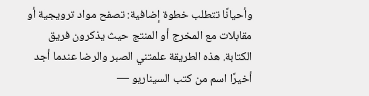وأحيانًا تتطلب خطوة إضافية: تصفح مواد ترويجية أو مقابلات مع المخرج أو المنتج حيث يذكرون فريق الكتابة. هذه الطريقة علمتني الصبر والرضا عندما أجد أخيرًا اسم من كتب السيناريو —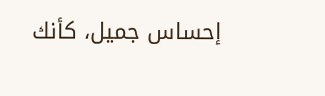إحساس جميل، كأنك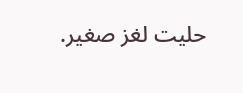حليت لغز صغير.